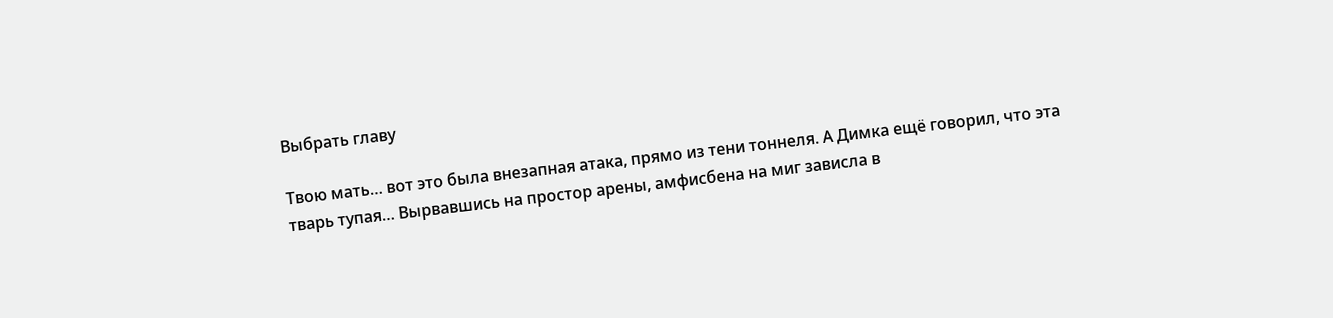Выбрать главу

Твою мать… вот это была внезапная атака, прямо из тени тоннеля. А Димка ещё говорил, что эта тварь тупая… Вырвавшись на простор арены, амфисбена на миг зависла в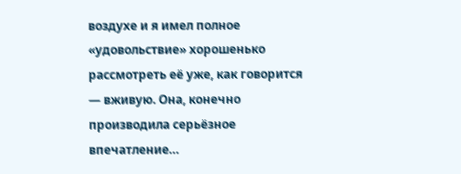воздухе и я имел полное «удовольствие» хорошенько рассмотреть её уже, как говорится — вживую. Она, конечно производила серьёзное впечатление…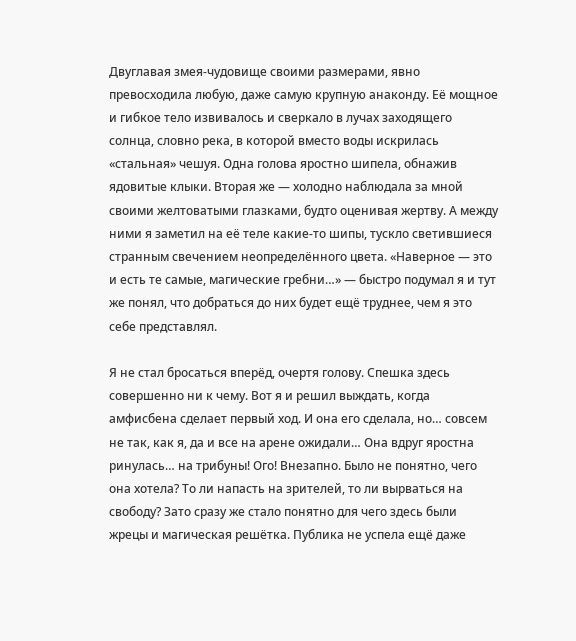Двуглавая змея-чудовище своими размерами, явно превосходила любую, даже самую крупную анаконду. Её мощное и гибкое тело извивалось и сверкало в лучах заходящего солнца, словно река, в которой вместо воды искрилась «стальная» чешуя. Одна голова яростно шипела, обнажив ядовитые клыки. Вторая же — холодно наблюдала за мной своими желтоватыми глазками, будто оценивая жертву. А между ними я заметил на её теле какие-то шипы, тускло светившиеся странным свечением неопределённого цвета. «Наверное — это и есть те самые, магические гребни…» — быстро подумал я и тут же понял, что добраться до них будет ещё труднее, чем я это себе представлял.

Я не стал бросаться вперёд, очертя голову. Спешка здесь совершенно ни к чему. Вот я и решил выждать, когда амфисбена сделает первый ход. И она его сделала, но… совсем не так, как я, да и все на арене ожидали… Она вдруг яростна ринулась… на трибуны! Ого! Внезапно. Было не понятно, чего она хотела? То ли напасть на зрителей, то ли вырваться на свободу? Зато сразу же стало понятно для чего здесь были жрецы и магическая решётка. Публика не успела ещё даже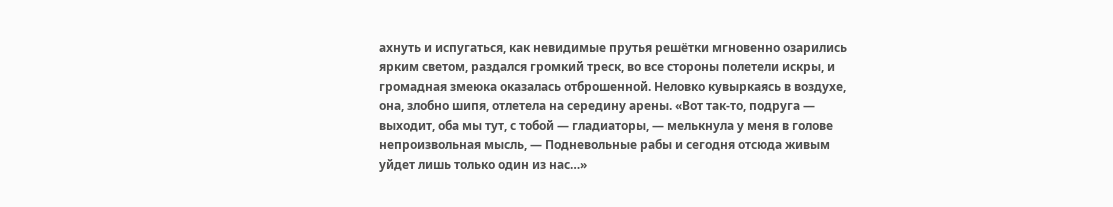ахнуть и испугаться, как невидимые прутья решётки мгновенно озарились ярким светом, раздался громкий треск, во все стороны полетели искры, и громадная змеюка оказалась отброшенной. Неловко кувыркаясь в воздухе, она, злобно шипя, отлетела на середину арены. «Вот так-то, подруга — выходит, оба мы тут, с тобой — гладиаторы, — мелькнула у меня в голове непроизвольная мысль, — Подневольные рабы и сегодня отсюда живым уйдет лишь только один из нас…»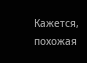Кажется, похожая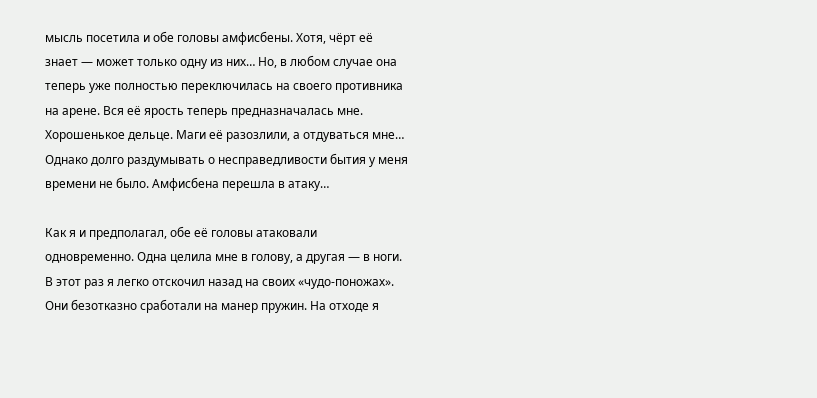мысль посетила и обе головы амфисбены. Хотя, чёрт её знает — может только одну из них… Но, в любом случае она теперь уже полностью переключилась на своего противника на арене. Вся её ярость теперь предназначалась мне. Хорошенькое дельце. Маги её разозлили, а отдуваться мне… Однако долго раздумывать о несправедливости бытия у меня времени не было. Амфисбена перешла в атаку…

Как я и предполагал, обе её головы атаковали одновременно. Одна целила мне в голову, а другая — в ноги. В этот раз я легко отскочил назад на своих «чудо-поножах». Они безотказно сработали на манер пружин. На отходе я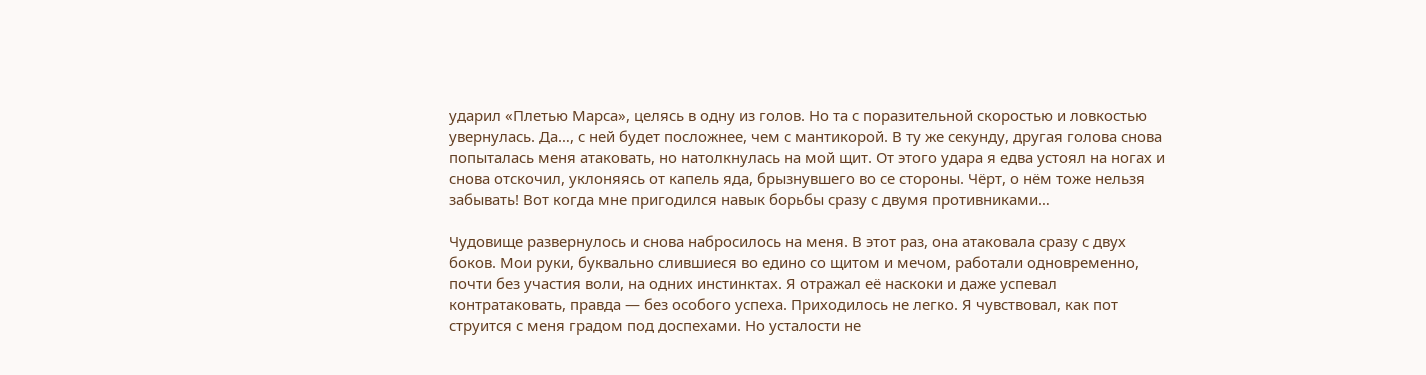ударил «Плетью Марса», целясь в одну из голов. Но та с поразительной скоростью и ловкостью увернулась. Да…, с ней будет посложнее, чем с мантикорой. В ту же секунду, другая голова снова попыталась меня атаковать, но натолкнулась на мой щит. От этого удара я едва устоял на ногах и снова отскочил, уклоняясь от капель яда, брызнувшего во се стороны. Чёрт, о нём тоже нельзя забывать! Вот когда мне пригодился навык борьбы сразу с двумя противниками…

Чудовище развернулось и снова набросилось на меня. В этот раз, она атаковала сразу с двух боков. Мои руки, буквально слившиеся во едино со щитом и мечом, работали одновременно, почти без участия воли, на одних инстинктах. Я отражал её наскоки и даже успевал контратаковать, правда — без особого успеха. Приходилось не легко. Я чувствовал, как пот струится с меня градом под доспехами. Но усталости не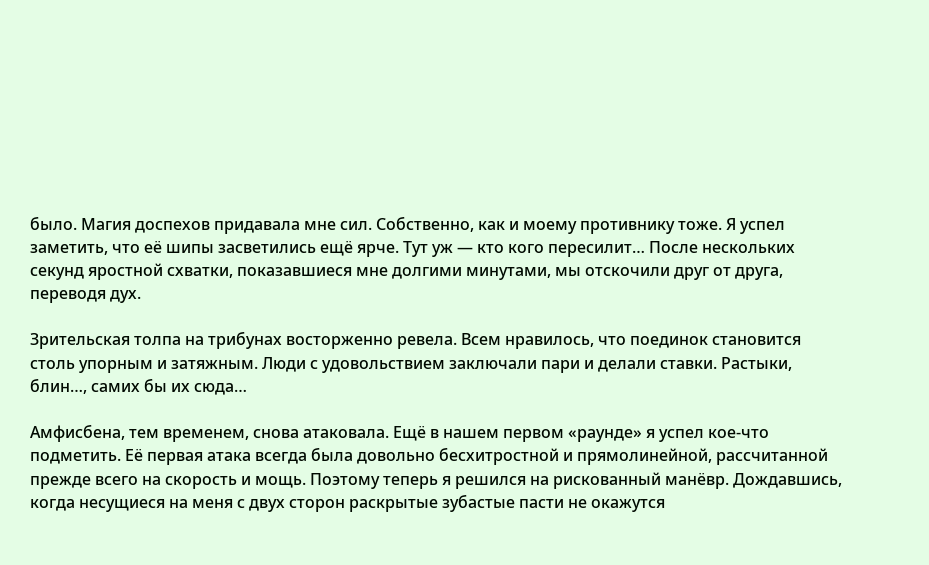было. Магия доспехов придавала мне сил. Собственно, как и моему противнику тоже. Я успел заметить, что её шипы засветились ещё ярче. Тут уж — кто кого пересилит… После нескольких секунд яростной схватки, показавшиеся мне долгими минутами, мы отскочили друг от друга, переводя дух.

Зрительская толпа на трибунах восторженно ревела. Всем нравилось, что поединок становится столь упорным и затяжным. Люди с удовольствием заключали пари и делали ставки. Растыки, блин…, самих бы их сюда…

Амфисбена, тем временем, снова атаковала. Ещё в нашем первом «раунде» я успел кое-что подметить. Её первая атака всегда была довольно бесхитростной и прямолинейной, рассчитанной прежде всего на скорость и мощь. Поэтому теперь я решился на рискованный манёвр. Дождавшись, когда несущиеся на меня с двух сторон раскрытые зубастые пасти не окажутся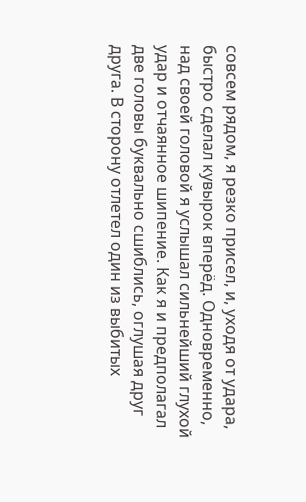совсем рядом, я резко присел, и, уходя от удара, быстро сделал кувырок вперёд. Одновременно, над своей головой я услышал сильнейший глухой удар и отчаянное шипение. Как я и предполагал две головы буквально сшиблись, оглушая друг друга. В сторону отлетел один из выбитых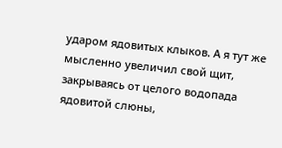ударом ядовитых клыков. А я тут же мысленно увеличил свой щит, закрываясь от целого водопада ядовитой слюны,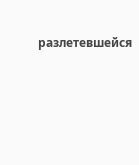разлетевшейся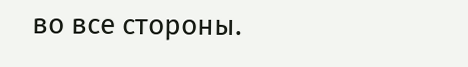во все стороны.